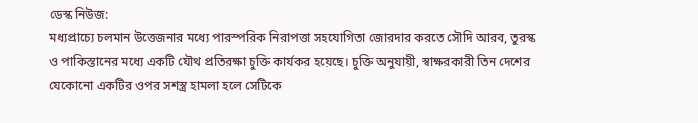ডেস্ক নিউজ:
মধ্যপ্রাচ্যে চলমান উত্তেজনার মধ্যে পারস্পরিক নিরাপত্তা সহযোগিতা জোরদার করতে সৌদি আরব, তুরস্ক ও পাকিস্তানের মধ্যে একটি যৌথ প্রতিরক্ষা চুক্তি কার্যকর হয়েছে। চুক্তি অনুযায়ী, স্বাক্ষরকারী তিন দেশের যেকোনো একটির ওপর সশস্ত্র হামলা হলে সেটিকে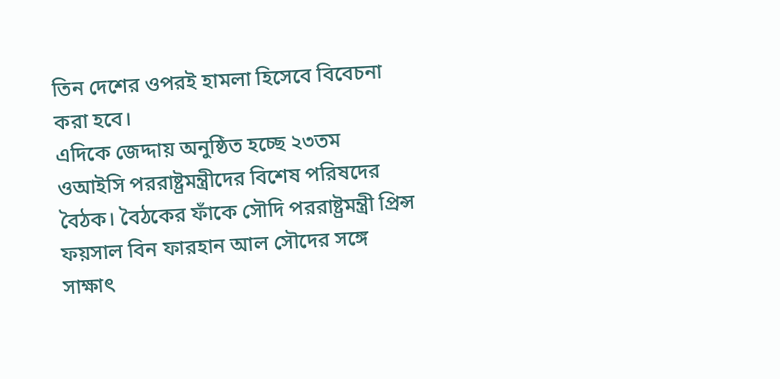তিন দেশের ওপরই হামলা হিসেবে বিবেচনা করা হবে।
এদিকে জেদ্দায় অনুষ্ঠিত হচ্ছে ২৩তম ওআইসি পররাষ্ট্রমন্ত্রীদের বিশেষ পরিষদের বৈঠক। বৈঠকের ফাঁকে সৌদি পররাষ্ট্রমন্ত্রী প্রিন্স ফয়সাল বিন ফারহান আল সৌদের সঙ্গে সাক্ষাৎ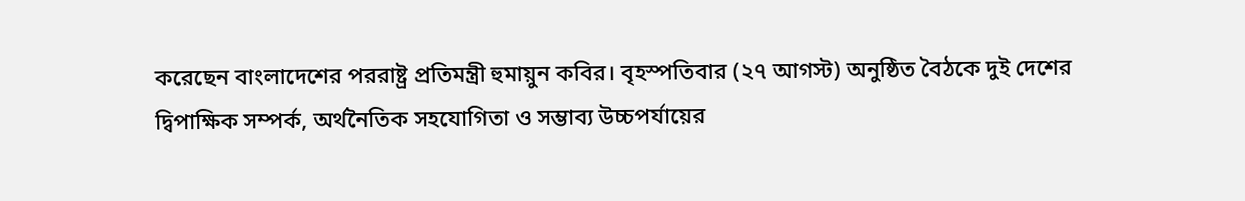করেছেন বাংলাদেশের পররাষ্ট্র প্রতিমন্ত্রী হুমায়ুন কবির। বৃহস্পতিবার (২৭ আগস্ট) অনুষ্ঠিত বৈঠকে দুই দেশের দ্বিপাক্ষিক সম্পর্ক, অর্থনৈতিক সহযোগিতা ও সম্ভাব্য উচ্চপর্যায়ের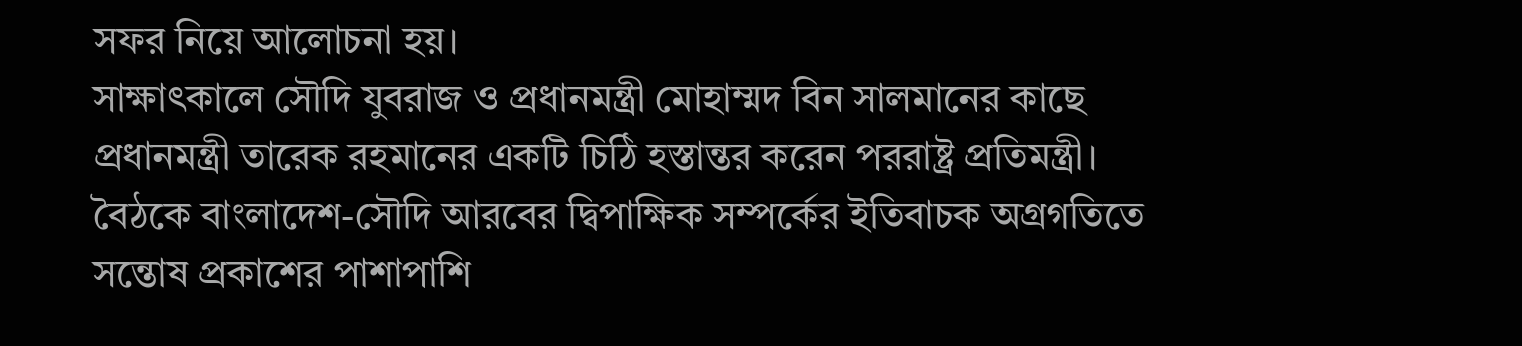সফর নিয়ে আলোচনা হয়।
সাক্ষাৎকালে সৌদি যুবরাজ ও প্রধানমন্ত্রী মোহাম্মদ বিন সালমানের কাছে প্রধানমন্ত্রী তারেক রহমানের একটি চিঠি হস্তান্তর করেন পররাষ্ট্র প্রতিমন্ত্রী। বৈঠকে বাংলাদেশ-সৌদি আরবের দ্বিপাক্ষিক সম্পর্কের ইতিবাচক অগ্রগতিতে সন্তোষ প্রকাশের পাশাপাশি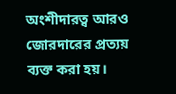অংশীদারত্ব আরও জোরদারের প্রত্যয় ব্যক্ত করা হয়।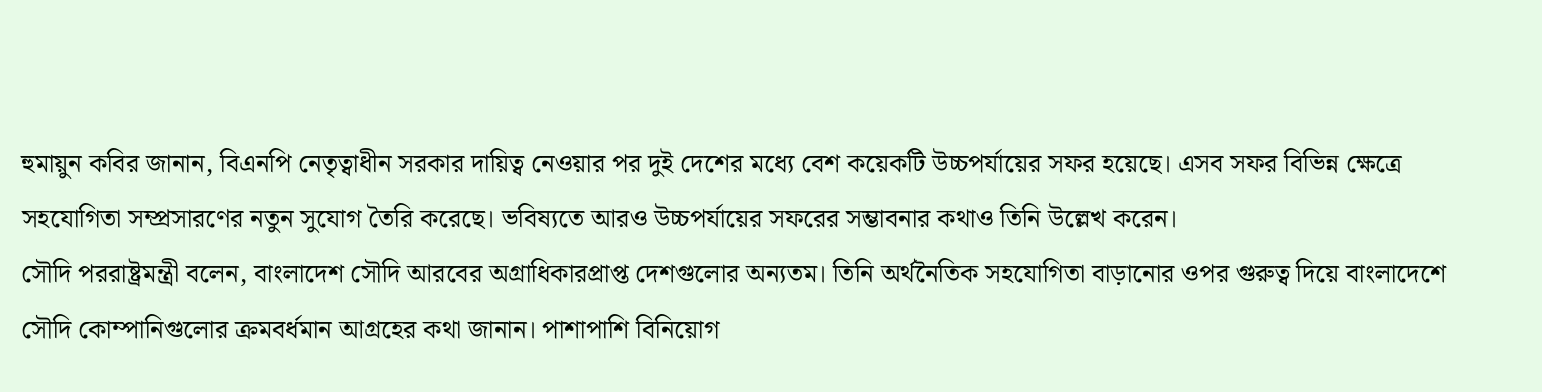হুমায়ুন কবির জানান, বিএনপি নেতৃত্বাধীন সরকার দায়িত্ব নেওয়ার পর দুই দেশের মধ্যে বেশ কয়েকটি উচ্চপর্যায়ের সফর হয়েছে। এসব সফর বিভিন্ন ক্ষেত্রে সহযোগিতা সম্প্রসারণের নতুন সুযোগ তৈরি করেছে। ভবিষ্যতে আরও উচ্চপর্যায়ের সফরের সম্ভাবনার কথাও তিনি উল্লেখ করেন।
সৌদি পররাষ্ট্রমন্ত্রী বলেন, বাংলাদেশ সৌদি আরবের অগ্রাধিকারপ্রাপ্ত দেশগুলোর অন্যতম। তিনি অর্থনৈতিক সহযোগিতা বাড়ানোর ওপর গুরুত্ব দিয়ে বাংলাদেশে সৌদি কোম্পানিগুলোর ক্রমবর্ধমান আগ্রহের কথা জানান। পাশাপাশি বিনিয়োগ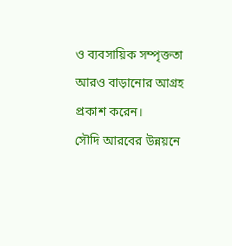ও ব্যবসায়িক সম্পৃক্ততা আরও বাড়ানোর আগ্রহ প্রকাশ করেন।
সৌদি আরবের উন্নয়নে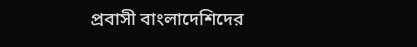প্রবাসী বাংলাদেশিদের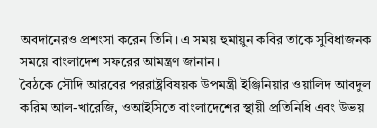অবদানেরও প্রশংসা করেন তিনি। এ সময় হুমায়ুন কবির তাকে সুবিধাজনক সময়ে বাংলাদেশ সফরের আমন্ত্রণ জানান।
বৈঠকে সৌদি আরবের পররাষ্ট্রবিষয়ক উপমন্ত্রী ইঞ্জিনিয়ার ওয়ালিদ আবদুল করিম আল-খারেজি, ওআইসিতে বাংলাদেশের স্থায়ী প্রতিনিধি এবং উভয়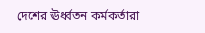দেশের ঊর্ধ্বতন কর্মকর্তারা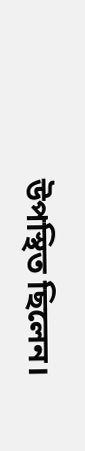উপস্থিত ছিলেন।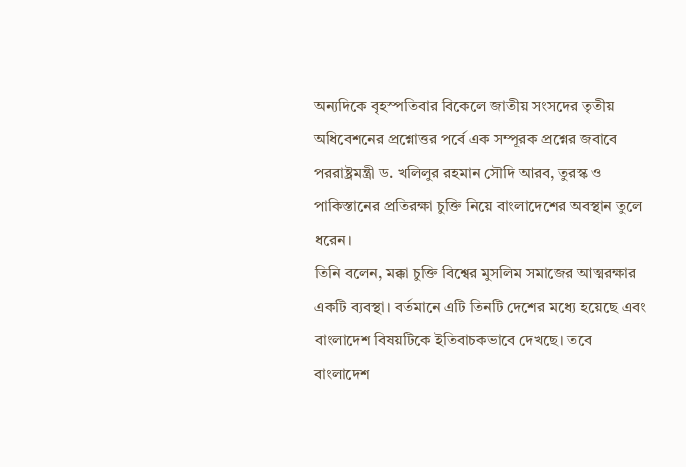অন্যদিকে বৃহস্পতিবার বিকেলে জাতীয় সংসদের তৃতীয় অধিবেশনের প্রশ্নোত্তর পর্বে এক সম্পূরক প্রশ্নের জবাবে পররাষ্ট্রমন্ত্রী ড. খলিলুর রহমান সৌদি আরব, তুরস্ক ও পাকিস্তানের প্রতিরক্ষা চুক্তি নিয়ে বাংলাদেশের অবস্থান তুলে ধরেন।
তিনি বলেন, মক্কা চুক্তি বিশ্বের মুসলিম সমাজের আত্মরক্ষার একটি ব্যবস্থা। বর্তমানে এটি তিনটি দেশের মধ্যে হয়েছে এবং বাংলাদেশ বিষয়টিকে ইতিবাচকভাবে দেখছে। তবে বাংলাদেশ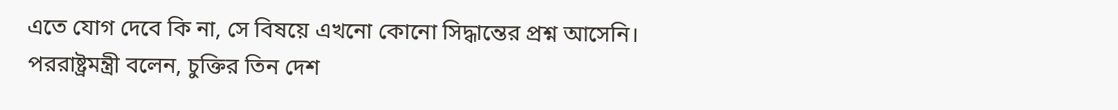এতে যোগ দেবে কি না, সে বিষয়ে এখনো কোনো সিদ্ধান্তের প্রশ্ন আসেনি।
পররাষ্ট্রমন্ত্রী বলেন, চুক্তির তিন দেশ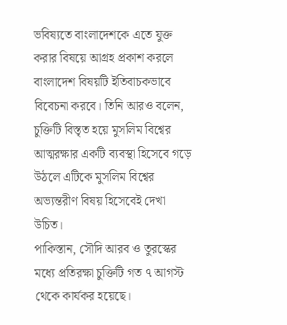ভবিষ্যতে বাংলাদেশকে এতে যুক্ত করার বিষয়ে আগ্রহ প্রকাশ করলে বাংলাদেশ বিষয়টি ইতিবাচকভাবে বিবেচনা করবে। তিনি আরও বলেন, চুক্তিটি বিস্তৃত হয়ে মুসলিম বিশ্বের আত্মরক্ষার একটি ব্যবস্থা হিসেবে গড়ে উঠলে এটিকে মুসলিম বিশ্বের অভ্যন্তরীণ বিষয় হিসেবেই দেখা উচিত।
পাকিস্তান, সৌদি আরব ও তুরস্কের মধ্যে প্রতিরক্ষা চুক্তিটি গত ৭ আগস্ট থেকে কার্যকর হয়েছে।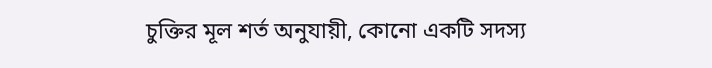চুক্তির মূল শর্ত অনুযায়ী, কোনো একটি সদস্য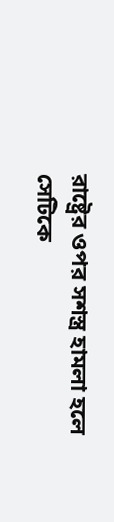রাষ্ট্রের ওপর সশস্ত্র হামলা হলে সেটিকে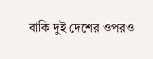বাকি দুই দেশের ওপরও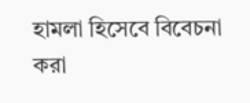হামলা হিসেবে বিবেচনা করা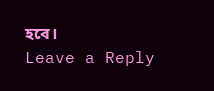হবে।
Leave a Reply